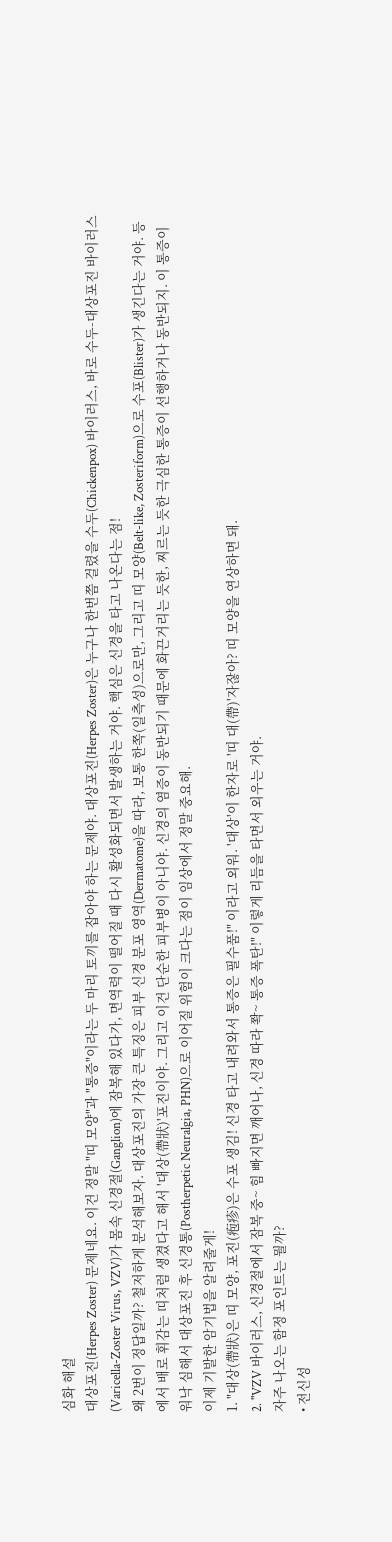심화 해설
대상포진(Herpes Zoster) 문제네요. 이건 정말 "띠 모양"과 "통증"이라는 두 마리 토끼를 잡아야 하는 문제야. 대상포진(Herpes Zoster)은 누구나 한번쯤 걸렸을 수두(Chickenpox) 바이러스, 바로 수두-대상포진 바이러스(Varicella-Zoster Virus, VZV)가 몸속 신경절(Ganglion)에 잠복해 있다가, 면역력이 떨어질 때 다시 활성화되면서 발생하는 거야. 핵심은 신경을 타고 나온다는 점!
왜 2번이 정답일까? 철저하게 분석해보자. 대상포진의 가장 큰 특징은 피부 신경 분포 영역(Dermatome)을 따라, 보통 한쪽(일측성)으로만, 그리고 띠 모양(Belt-like, Zosteriform)으로 수포(Blister)가 생긴다는 거야. 등에서 배로 휘감는 띠처럼 생겼다고 해서 '대상(帶狀)'포진이야. 그리고 이건 단순한 피부병이 아니야. 신경의 염증이 동반되기 때문에 화끈거리는 듯한, 찌르는 듯한 극심한 통증이 선행하거나 동반되지. 이 통증이 워낙 심해서 대상포진 후 신경통(Postherpetic Neuralgia, PHN)으로 이어질 위험이 크다는 점이 임상에서 정말 중요해.
이제 기발한 암기법을 알려줄게!
1. "대상(帶狀)은 띠 모양, 포진(疱疹)은 수포 생김! 신경 타고 내려와서 통증은 필수품!" 이라고 외워. '대상'이 한자로 '띠 대(帶)'자잖아? 띠 모양을 연상하면 돼.
2. "VZV 바이러스, 신경절에서 잠복 중~ 힘 빠지면 깨어나, 신경 따라 쫙~ 통증 폭탄!" 이렇게 리듬을 타면서 외우는 거야.
자주 나오는 함정 포인트는 뭘까?
• 전신성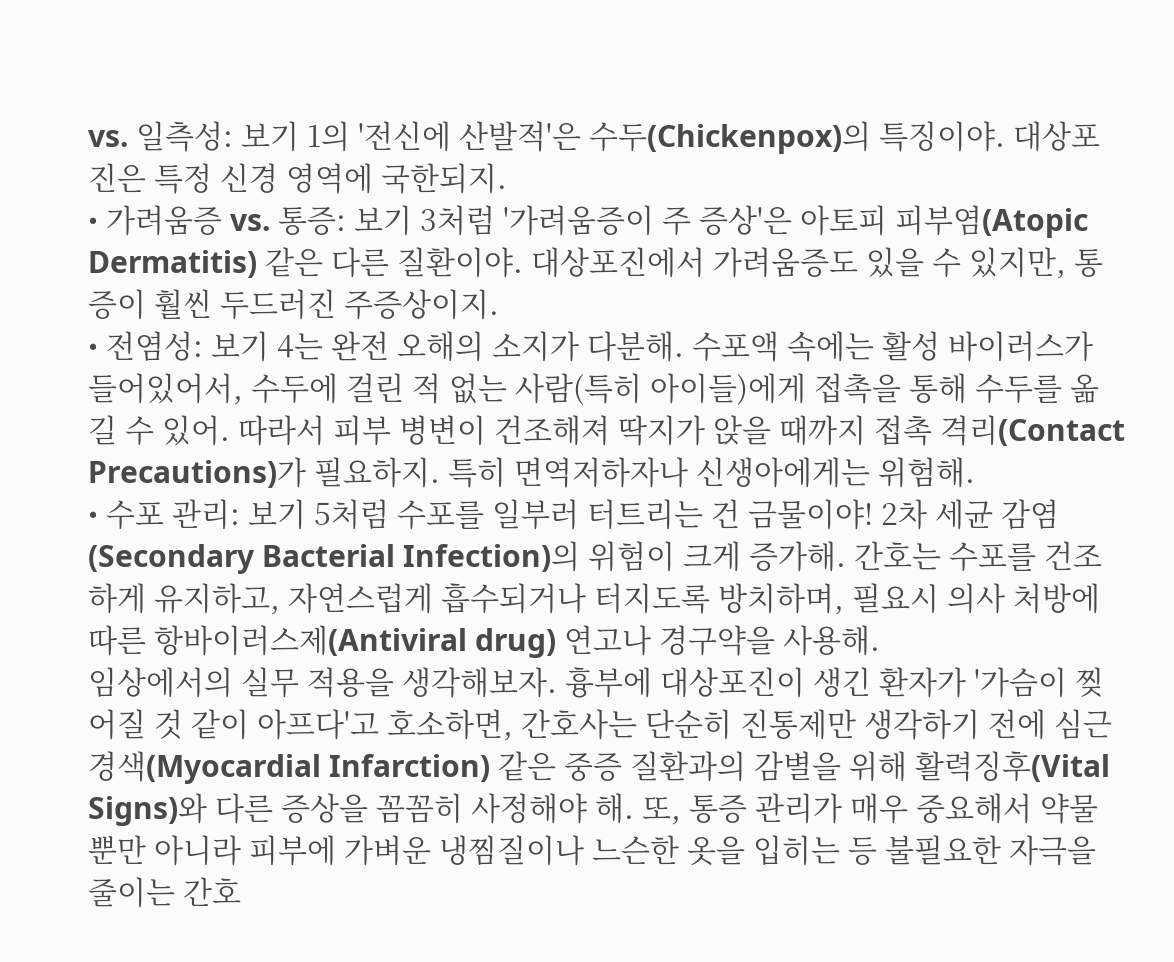vs. 일측성: 보기 1의 '전신에 산발적'은 수두(Chickenpox)의 특징이야. 대상포진은 특정 신경 영역에 국한되지.
• 가려움증 vs. 통증: 보기 3처럼 '가려움증이 주 증상'은 아토피 피부염(Atopic Dermatitis) 같은 다른 질환이야. 대상포진에서 가려움증도 있을 수 있지만, 통증이 훨씬 두드러진 주증상이지.
• 전염성: 보기 4는 완전 오해의 소지가 다분해. 수포액 속에는 활성 바이러스가 들어있어서, 수두에 걸린 적 없는 사람(특히 아이들)에게 접촉을 통해 수두를 옮길 수 있어. 따라서 피부 병변이 건조해져 딱지가 앉을 때까지 접촉 격리(Contact Precautions)가 필요하지. 특히 면역저하자나 신생아에게는 위험해.
• 수포 관리: 보기 5처럼 수포를 일부러 터트리는 건 금물이야! 2차 세균 감염(Secondary Bacterial Infection)의 위험이 크게 증가해. 간호는 수포를 건조하게 유지하고, 자연스럽게 흡수되거나 터지도록 방치하며, 필요시 의사 처방에 따른 항바이러스제(Antiviral drug) 연고나 경구약을 사용해.
임상에서의 실무 적용을 생각해보자. 흉부에 대상포진이 생긴 환자가 '가슴이 찢어질 것 같이 아프다'고 호소하면, 간호사는 단순히 진통제만 생각하기 전에 심근경색(Myocardial Infarction) 같은 중증 질환과의 감별을 위해 활력징후(Vital Signs)와 다른 증상을 꼼꼼히 사정해야 해. 또, 통증 관리가 매우 중요해서 약물 뿐만 아니라 피부에 가벼운 냉찜질이나 느슨한 옷을 입히는 등 불필요한 자극을 줄이는 간호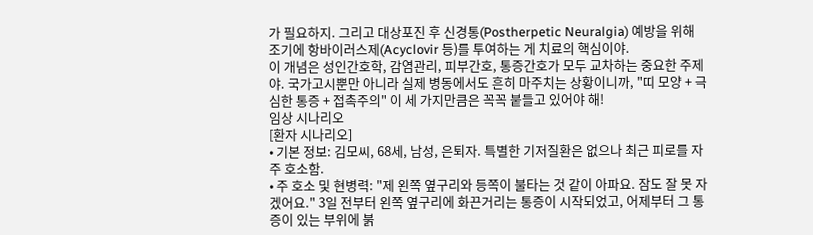가 필요하지. 그리고 대상포진 후 신경통(Postherpetic Neuralgia) 예방을 위해 조기에 항바이러스제(Acyclovir 등)를 투여하는 게 치료의 핵심이야.
이 개념은 성인간호학, 감염관리, 피부간호, 통증간호가 모두 교차하는 중요한 주제야. 국가고시뿐만 아니라 실제 병동에서도 흔히 마주치는 상황이니까, "띠 모양 + 극심한 통증 + 접촉주의" 이 세 가지만큼은 꼭꼭 붙들고 있어야 해!
임상 시나리오
[환자 시나리오]
• 기본 정보: 김모씨, 68세, 남성, 은퇴자. 특별한 기저질환은 없으나 최근 피로를 자주 호소함.
• 주 호소 및 현병력: "제 왼쪽 옆구리와 등쪽이 불타는 것 같이 아파요. 잠도 잘 못 자겠어요." 3일 전부터 왼쪽 옆구리에 화끈거리는 통증이 시작되었고, 어제부터 그 통증이 있는 부위에 붉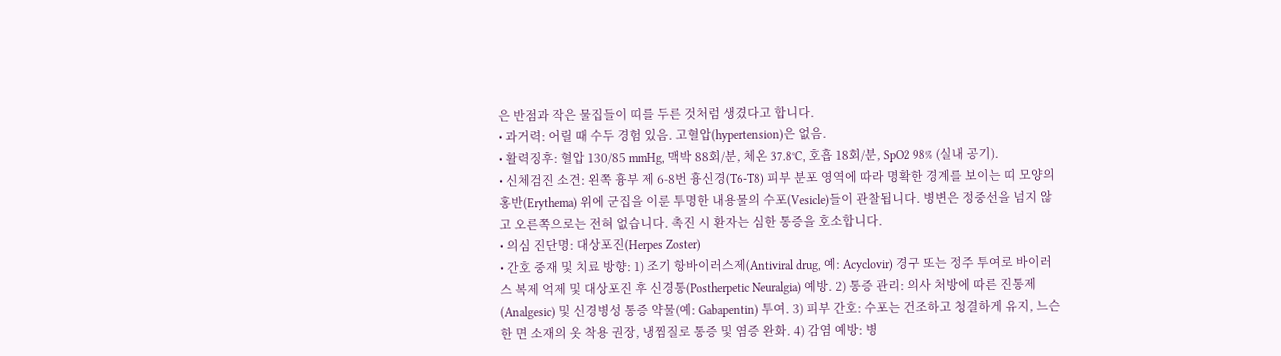은 반점과 작은 물집들이 띠를 두른 것처럼 생겼다고 합니다.
• 과거력: 어릴 때 수두 경험 있음. 고혈압(hypertension)은 없음.
• 활력징후: 혈압 130/85 mmHg, 맥박 88회/분, 체온 37.8°C, 호흡 18회/분, SpO2 98% (실내 공기).
• 신체검진 소견: 왼쪽 흉부 제 6-8번 흉신경(T6-T8) 피부 분포 영역에 따라 명확한 경계를 보이는 띠 모양의 홍반(Erythema) 위에 군집을 이룬 투명한 내용물의 수포(Vesicle)들이 관찰됩니다. 병변은 정중선을 넘지 않고 오른쪽으로는 전혀 없습니다. 촉진 시 환자는 심한 통증을 호소합니다.
• 의심 진단명: 대상포진(Herpes Zoster)
• 간호 중재 및 치료 방향: 1) 조기 항바이러스제(Antiviral drug, 예: Acyclovir) 경구 또는 정주 투여로 바이러스 복제 억제 및 대상포진 후 신경통(Postherpetic Neuralgia) 예방. 2) 통증 관리: 의사 처방에 따른 진통제(Analgesic) 및 신경병성 통증 약물(예: Gabapentin) 투여. 3) 피부 간호: 수포는 건조하고 청결하게 유지, 느슨한 면 소재의 옷 착용 권장, 냉찜질로 통증 및 염증 완화. 4) 감염 예방: 병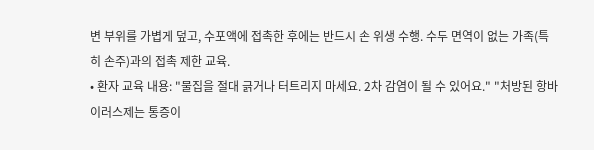변 부위를 가볍게 덮고, 수포액에 접촉한 후에는 반드시 손 위생 수행. 수두 면역이 없는 가족(특히 손주)과의 접촉 제한 교육.
• 환자 교육 내용: "물집을 절대 긁거나 터트리지 마세요. 2차 감염이 될 수 있어요." "처방된 항바이러스제는 통증이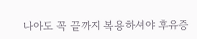나아도 꼭 끝까지 복용하셔야 후유증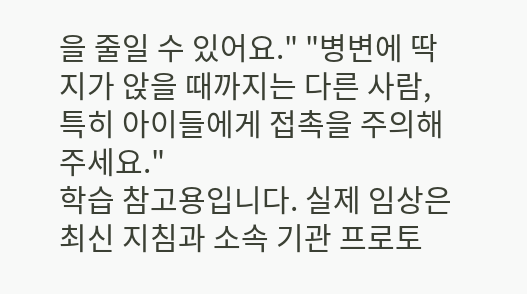을 줄일 수 있어요." "병변에 딱지가 앉을 때까지는 다른 사람, 특히 아이들에게 접촉을 주의해 주세요."
학습 참고용입니다. 실제 임상은 최신 지침과 소속 기관 프로토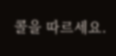콜을 따르세요.